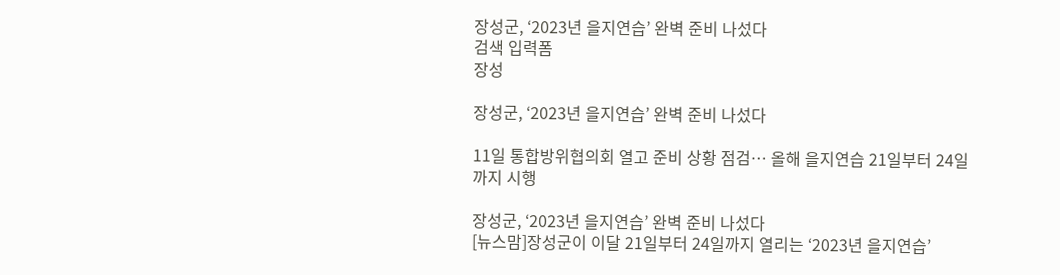장성군, ‘2023년 을지연습’ 완벽 준비 나섰다
검색 입력폼
장성

장성군, ‘2023년 을지연습’ 완벽 준비 나섰다

11일 통합방위협의회 열고 준비 상황 점검… 올해 을지연습 21일부터 24일까지 시행

장성군, ‘2023년 을지연습’ 완벽 준비 나섰다
[뉴스맘]장성군이 이달 21일부터 24일까지 열리는 ‘2023년 을지연습’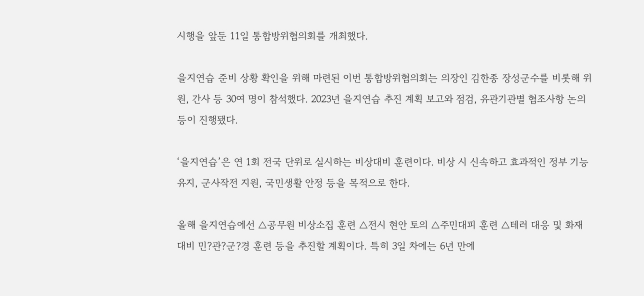시행을 앞둔 11일 통합방위협의회를 개최했다.

을지연습 준비 상황 확인을 위해 마련된 이번 통합방위협의회는 의장인 김한종 장성군수를 비롯해 위원, 간사 등 30여 명이 참석했다. 2023년 을지연습 추진 계획 보고와 점검, 유관기관별 협조사항 논의 등이 진행됐다.

‘을지연습’은 연 1회 전국 단위로 실시하는 비상대비 훈련이다. 비상 시 신속하고 효과적인 정부 기능 유지, 군사작전 지원, 국민생활 안정 등을 목적으로 한다.

올해 을지연습에선 △공무원 비상소집 훈련 △전시 현안 토의 △주민대피 훈련 △테러 대응 및 화재 대비 민?관?군?경 훈련 등을 추진할 계획이다. 특히 3일 차에는 6년 만에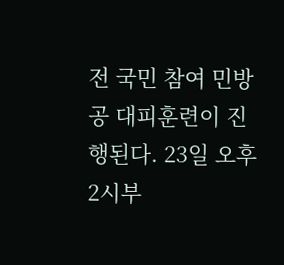전 국민 참여 민방공 대피훈련이 진행된다. 23일 오후 2시부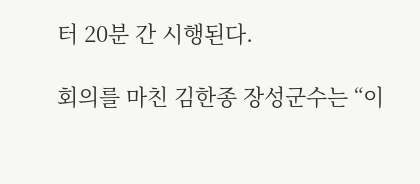터 20분 간 시행된다.

회의를 마친 김한종 장성군수는 “이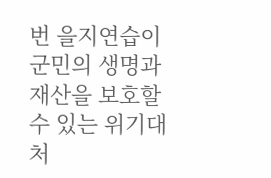번 을지연습이 군민의 생명과 재산을 보호할 수 있는 위기대처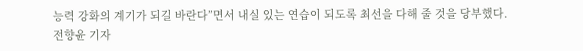능력 강화의 계기가 되길 바란다”면서 내실 있는 연습이 되도록 최선을 다해 줄 것을 당부했다.
전향윤 기자